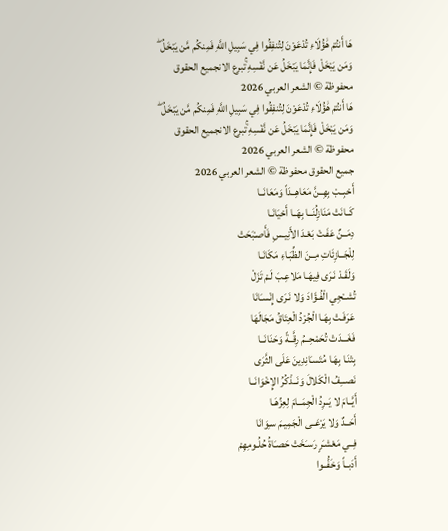هَا أَنتُمْ هَٰؤُلَاءِ تُدْعَوْنَ لِتُنفِقُوا فِي سَبِيلِ اللَّهِ فَمِنكُم مَّن يَبْخَلُ ۖ وَمَن يَبْخَلْ فَإِنَّمَا يَبْخَلُ عَن نَّفْسِهِ ۚتبرع الانجميع الحقوق محفوظة © الشعر العربي 2026
هَا أَنتُمْ هَٰؤُلَاءِ تُدْعَوْنَ لِتُنفِقُوا فِي سَبِيلِ اللَّهِ فَمِنكُم مَّن يَبْخَلُ ۖ وَمَن يَبْخَلْ فَإِنَّمَا يَبْخَلُ عَن نَّفْسِهِ ۚتبرع الانجميع الحقوق محفوظة © الشعر العربي 2026
جميع الحقوق محفوظة © الشعر العربي 2026
أَحْبِــبْ بِهِــنَّ مَعَاهِــدَاً وَمَعَانَــا
كَــانَتْ مَنَازِلُنَــا بِهَــا أَحْيَانَـا
دِمَــنٌ عَفَـتْ بَعْـدَ الأَنِيـسِ فَأَصـْبَحَتْ
لِلْجَــازِئَاتِ مِــنَ الظِّبَـاءِ مَكَانَـا
وَلَقَـدْ نَـرَى فِيهَـا مَلاعِـبَ لَـمْ تَزَلْ
تُشــْجِي الْفُـؤَادَ وَلا نَـرَى إِنْسـَانَا
عَرَفَـتْ بِهَـا الْجُرْدُ الْعِتَاقُ مَجَالَهَا
فَغَـــدَتْ تُحَمْحِــمُ رِقَّــةً وَحَنَانَــا
بِتْنَـا بِهَـا مُتَسـَانِدِينَ عَلَى الثَّرَى
نَصـــِفُ الْكَلالَ وَنَــذْكُرُ الإِخْوَانَــا
أَيَّــامَ لا يَــرِدُ الْجِمَــامَ لِعِزِّهَـا
أَحَــدٌ وَلا يَرْعَــى الْجَمِيـمَ سـِوَانَا
فِــي مَعْشـَرٍ رَسـَخَتْ حَصـَاةُ حُلُـومِهِمْ
أَدَبــاً وَخَفُّــوا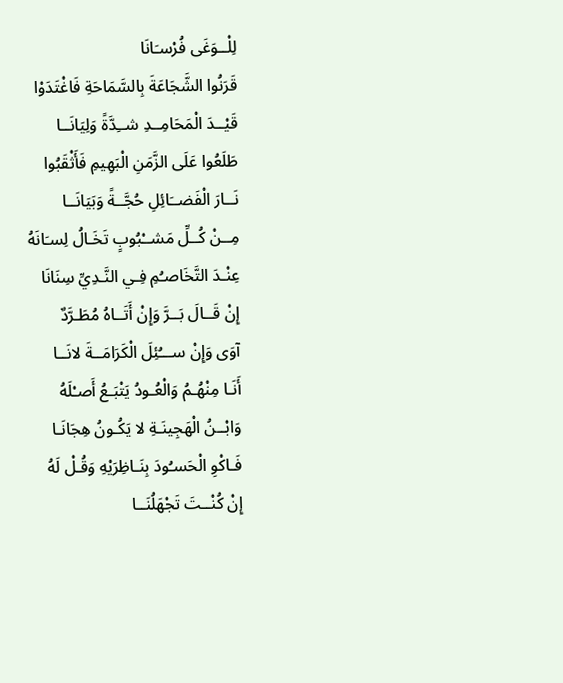لِلْــوَغَى فُرْسـَانَا
قَرَنُوا الشَّجَاعَةَ بِالسَّمَاحَةِ فَاغْتَدَوْا
قَيْــدَ الْمَحَامِــدِ شــِدَّةً وَلِيَانَــا
طَلَعُوا عَلَى الزَّمَنِ الْبَهِيمِ فَأَثْقَبُوا
نَــارَ الْفَضــَائِلِ حُجَّــةً وَبَيَانَــا
مِــنْ كُــلِّ مَشــْبُوبٍ تَخَـالُ لِسـَانَهُ
عِنْـدَ التَّخَاصـُمِ فِـي النَّـدِيِّ سِنَانَا
إِنْ قَــالَ بَــرَّ وَإِنْ أَتَــاهُ مُطَـرَّدٌ
آوَى وَإِنْ ســـُئِلَ الْكَرَامَــةَ لانَــا
أَنَـا مِنْهُـمُ وَالْعُـودُ يَتْبَـعُ أَصـْلَهُ
وَابْــنُ الْهَجِينَـةِ لا يَكُـونُ هِجَانَـا
فَـاكْوِ الْحَسـُودَ بِنَـاظِرَيْهِ وَقُـلْ لَهُ
إِنْ كُنْــتَ تَجْهَلُنَــا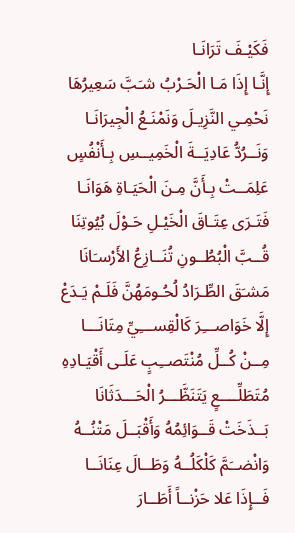فَكَيْـفَ تَرَانَـا
إِنَّـا إِذَا مَـا الْحَـرْبُ شـَبَّ سَعِيرُهَا
نَحْمِـي النَّزِيـلَ وَنَمْنَـعُ الْجِيرَانَـا
وَنَــرُدُّ عَادِيَــةَ الْخَمِيــسِ بِـأَنْفُسٍ
عَلِمَــتْ بِـأَنَّ مِـنَ الْحَيَـاةِ هَوَانَـا
فَتَـرَى عِتَـاقَ الْخَيْـلِ حَـوْلَ بُيُوتِنَا
قُــبَّ الْبُطُــونِ تُنَــازِعُ الأَرْسـَانَا
مَشـَقَ الطِّـرَادُ لُحُـومَهُنَّ فَلَـمْ يَـدَعْ
إِلَّا خَوَاصـــِرَ كَالْقِســـِيِّ مِتَانَـــا
مِــنْ كُــلِّ مُنْتَصــِبٍ عَلَـى أَقْيَـادِهِ
مُتَطَلِّــــعٍ يَتَنَظَّـــرُ الْحَـــدَثَانَا
بَــذَخَتْ قَــوَائِمُهُ وَأَقْبَــلَ مَتْنُــهُ
وَانْضــَمَّ كَلْكَلُــهُ وَطَــالَ عِنَانَــا
فَــإِذَا عَلا حَزْنــاً أَطَــارَ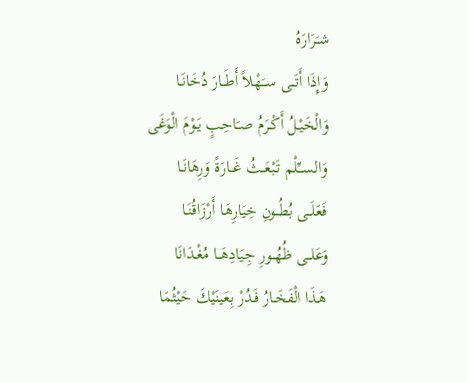شـَرَارَهُ
وَإِذَا أَتَــى ســَهْلاً أَطَــارَ دُخَانَـا
وَالْخَيْـلُ أَكْـرَمُ صـَاحِبٍ يَـوْمَ الْوَغَى
وَالســِّلْم تَبْعَــثُ غَــارَةً وَرِهَانَـا
فَعَلَــى بُطُــونِ خِيَارِهَـا أَرْزَاقُنَـا
وَعَلــى ظُهُــورِ جِيَادِهَــا مُغْـدَانَا
هَـذَا الْفَخَـارُ فَـدُرْ بِعَينَيْكَ حَيْثُمَا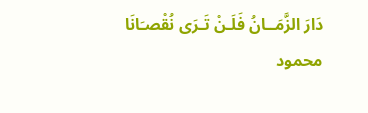دَارَ الزَّمَــانُ فَلَـنْ تَـرَى نُقْصـَانَا
محمود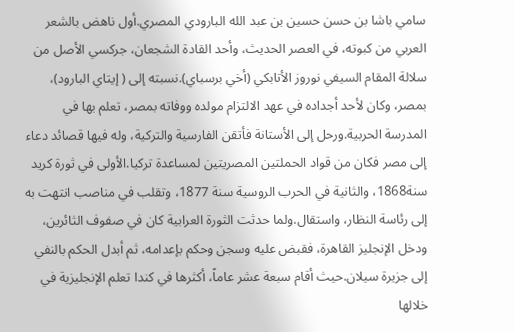سامي باشا بن حسن حسين بن عبد الله البارودي المصري.أول ناهض بالشعر العربي من كبوته، في العصر الحديث، وأحد القادة الشجعان، جركسي الأصل من سلالة المقام السيفي نوروز الأتابكي (أخي برسباي).نسبته إلى ( إيتاي البارود)، بمصر، وكان لأحد أجداده في عهد الالتزام مولده ووفاته بمصر، تعلم بها في المدرسة الحربية.ورحل إلى الأستانة فأتقن الفارسية والتركية، وله فيها قصائد دعاء إلى مصر فكان من قواد الحملتين المصريتين لمساعدة تركيا.الأولى في ثورة كريد سنة1868، والثانية في الحرب الروسية سنة 1877، وتقلب في مناصب انتهت به إلى رئاسة النظار، واستقال.ولما حدثت الثورة العرابية كان في صفوف الثائرين، ودخل الإنجليز القاهرة، فقبض عليه وسجن وحكم بإعدامه، ثم أبدل الحكم بالنفي إلى جزيرة سيلان.حيث أقام سبعة عشر عاماً، أكثرها في كندا تعلم الإنجليزية في خلالها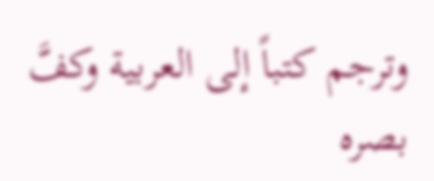وترجم كتباً إلى العربية وكفَّ بصره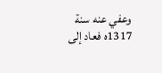وعفي عنه سنة 1317ه فعاد إلى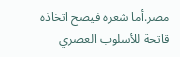مصر.أما شعره فيصح اتخاذه قاتحة للأسلوب العصري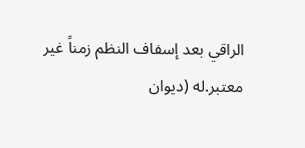الراقي بعد إسفاف النظم زمناً غير معتبر.له (ديوان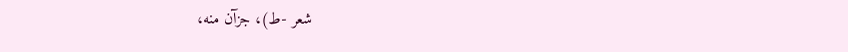شعر -ط)، جزآن منه،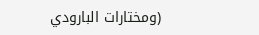(ومختارات البارودي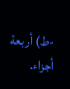-ط) أربعة أجزاء.